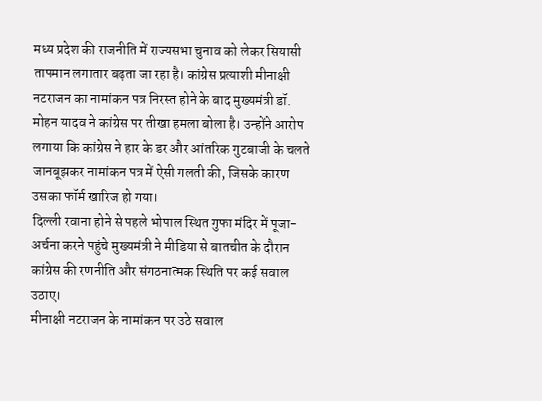मध्य प्रदेश की राजनीति में राज्यसभा चुनाव को लेकर सियासी तापमान लगातार बढ़ता जा रहा है। कांग्रेस प्रत्याशी मीनाक्षी नटराजन का नामांकन पत्र निरस्त होने के बाद मुख्यमंत्री डॉ. मोहन यादव ने कांग्रेस पर तीखा हमला बोला है। उन्होंने आरोप लगाया कि कांग्रेस ने हार के डर और आंतरिक गुटबाजी के चलते जानबूझकर नामांकन पत्र में ऐसी गलती की, जिसके कारण उसका फॉर्म खारिज हो गया।
दिल्ली रवाना होने से पहले भोपाल स्थित गुफा मंदिर में पूजा-अर्चना करने पहुंचे मुख्यमंत्री ने मीडिया से बातचीत के दौरान कांग्रेस की रणनीति और संगठनात्मक स्थिति पर कई सवाल उठाए।
मीनाक्षी नटराजन के नामांकन पर उठे सवाल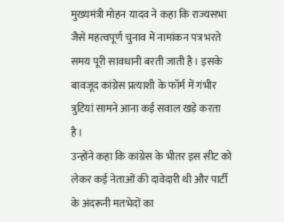मुख्यमंत्री मोहन यादव ने कहा कि राज्यसभा जैसे महत्वपूर्ण चुनाव में नामांकन पत्र भरते समय पूरी सावधानी बरती जाती है। इसके बावजूद कांग्रेस प्रत्याशी के फॉर्म में गंभीर त्रुटियां सामने आना कई सवाल खड़े करता है।
उन्होंने कहा कि कांग्रेस के भीतर इस सीट को लेकर कई नेताओं की दावेदारी थी और पार्टी के अंदरूनी मतभेदों का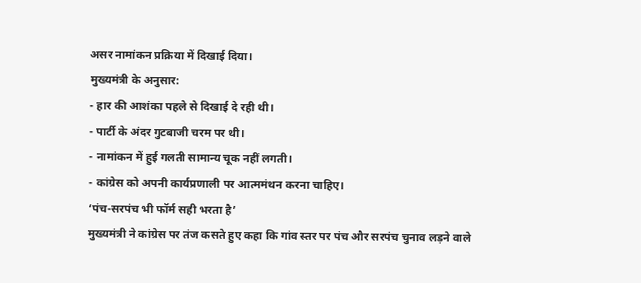असर नामांकन प्रक्रिया में दिखाई दिया।
मुख्यमंत्री के अनुसार:
- हार की आशंका पहले से दिखाई दे रही थी।
- पार्टी के अंदर गुटबाजी चरम पर थी।
- नामांकन में हुई गलती सामान्य चूक नहीं लगती।
- कांग्रेस को अपनी कार्यप्रणाली पर आत्ममंथन करना चाहिए।
‘पंच-सरपंच भी फॉर्म सही भरता है’
मुख्यमंत्री ने कांग्रेस पर तंज कसते हुए कहा कि गांव स्तर पर पंच और सरपंच चुनाव लड़ने वाले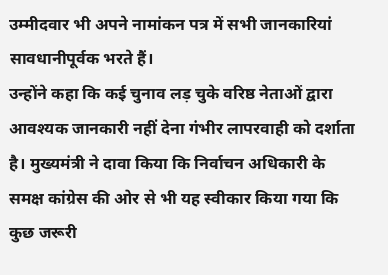उम्मीदवार भी अपने नामांकन पत्र में सभी जानकारियां सावधानीपूर्वक भरते हैं।
उन्होंने कहा कि कई चुनाव लड़ चुके वरिष्ठ नेताओं द्वारा आवश्यक जानकारी नहीं देना गंभीर लापरवाही को दर्शाता है। मुख्यमंत्री ने दावा किया कि निर्वाचन अधिकारी के समक्ष कांग्रेस की ओर से भी यह स्वीकार किया गया कि कुछ जरूरी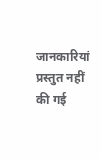जानकारियां प्रस्तुत नहीं की गई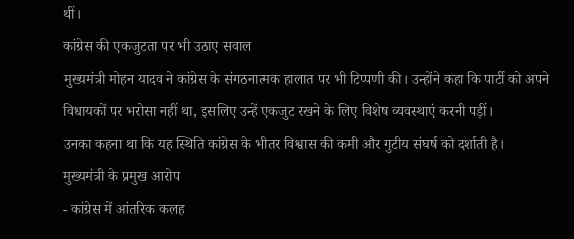थीं।
कांग्रेस की एकजुटता पर भी उठाए सवाल
मुख्यमंत्री मोहन यादव ने कांग्रेस के संगठनात्मक हालात पर भी टिप्पणी की। उन्होंने कहा कि पार्टी को अपने विधायकों पर भरोसा नहीं था, इसलिए उन्हें एकजुट रखने के लिए विशेष व्यवस्थाएं करनी पड़ीं।
उनका कहना था कि यह स्थिति कांग्रेस के भीतर विश्वास की कमी और गुटीय संघर्ष को दर्शाती है।
मुख्यमंत्री के प्रमुख आरोप
- कांग्रेस में आंतरिक कलह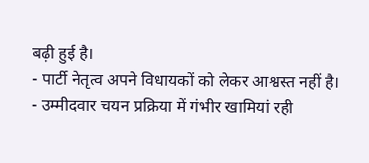बढ़ी हुई है।
- पार्टी नेतृत्व अपने विधायकों को लेकर आश्वस्त नहीं है।
- उम्मीदवार चयन प्रक्रिया में गंभीर खामियां रही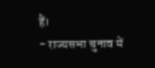हैं।
- राज्यसभा चुनाव में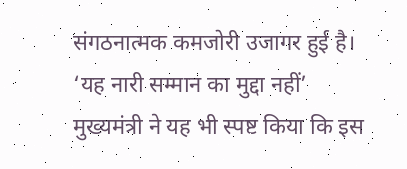संगठनात्मक कमजोरी उजागर हुई है।
‘यह नारी सम्मान का मुद्दा नहीं’
मुख्यमंत्री ने यह भी स्पष्ट किया कि इस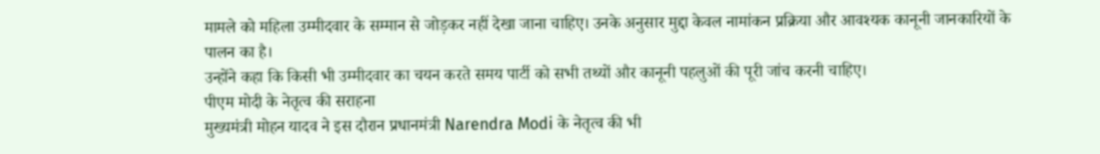मामले को महिला उम्मीदवार के सम्मान से जोड़कर नहीं देखा जाना चाहिए। उनके अनुसार मुद्दा केवल नामांकन प्रक्रिया और आवश्यक कानूनी जानकारियों के पालन का है।
उन्होंने कहा कि किसी भी उम्मीदवार का चयन करते समय पार्टी को सभी तथ्यों और कानूनी पहलुओं की पूरी जांच करनी चाहिए।
पीएम मोदी के नेतृत्व की सराहना
मुख्यमंत्री मोहन यादव ने इस दौरान प्रधानमंत्री Narendra Modi के नेतृत्व की भी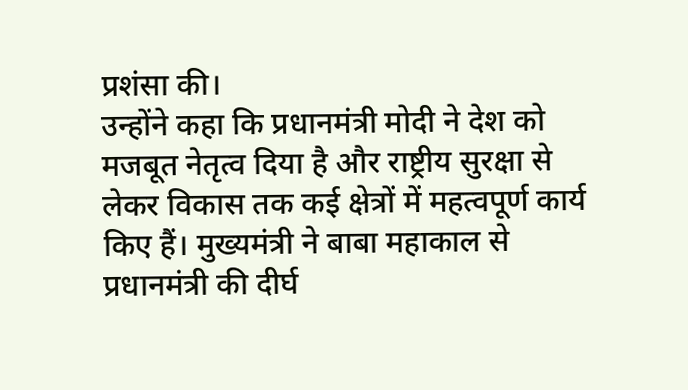प्रशंसा की।
उन्होंने कहा कि प्रधानमंत्री मोदी ने देश को मजबूत नेतृत्व दिया है और राष्ट्रीय सुरक्षा से लेकर विकास तक कई क्षेत्रों में महत्वपूर्ण कार्य किए हैं। मुख्यमंत्री ने बाबा महाकाल से प्रधानमंत्री की दीर्घ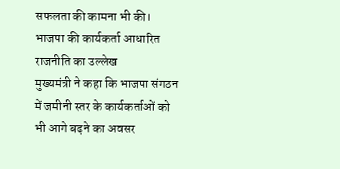सफलता की कामना भी की।
भाजपा की कार्यकर्ता आधारित राजनीति का उल्लेख
मुख्यमंत्री ने कहा कि भाजपा संगठन में जमीनी स्तर के कार्यकर्ताओं को भी आगे बढ़ने का अवसर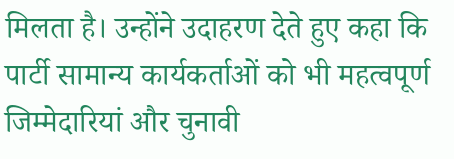मिलता है। उन्होंने उदाहरण देते हुए कहा कि पार्टी सामान्य कार्यकर्ताओं को भी महत्वपूर्ण जिम्मेदारियां और चुनावी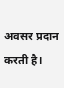अवसर प्रदान करती है।